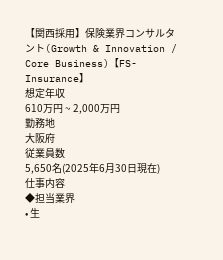【関西採用】保険業界コンサルタント(Growth & Innovation / Core Business)【FS-Insurance】
想定年収
610万円 ~ 2,000万円
勤務地
大阪府
従業員数
5,650名(2025年6月30日現在)
仕事内容
◆担当業界
• 生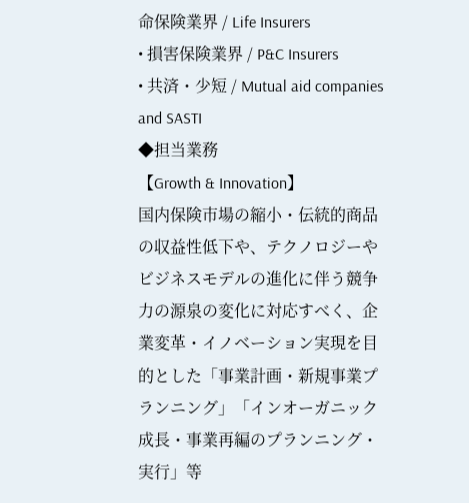命保険業界 / Life Insurers
• 損害保険業界 / P&C Insurers
• 共済・少短 / Mutual aid companies and SASTI
◆担当業務
【Growth & Innovation】
国内保険市場の縮小・伝統的商品の収益性低下や、テクノロジーやビジネスモデルの進化に伴う競争力の源泉の変化に対応すべく、企業変革・イノベーション実現を目的とした「事業計画・新規事業プランニング」「インオーガニック成長・事業再編のプランニング・実行」等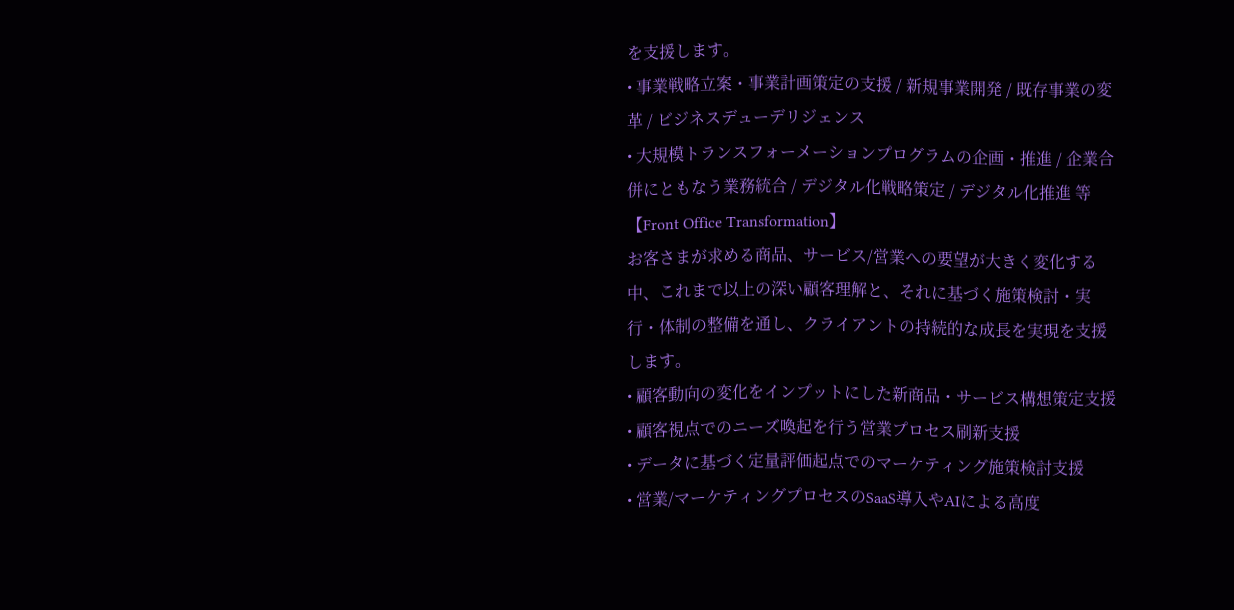を支援します。
• 事業戦略立案・事業計画策定の支援 / 新規事業開発 / 既存事業の変革 / ビジネスデューデリジェンス
• 大規模トランスフォーメーションプログラムの企画・推進 / 企業合併にともなう業務統合 / デジタル化戦略策定 / デジタル化推進 等
【Front Office Transformation】
お客さまが求める商品、サービス/営業への要望が大きく変化する中、これまで以上の深い顧客理解と、それに基づく施策検討・実行・体制の整備を通し、クライアントの持続的な成長を実現を支援します。
• 顧客動向の変化をインプットにした新商品・サービス構想策定支援
• 顧客視点でのニーズ喚起を行う営業プロセス刷新支援
• データに基づく定量評価起点でのマーケティング施策検討支援
• 営業/マーケティングプロセスのSaaS導入やAIによる高度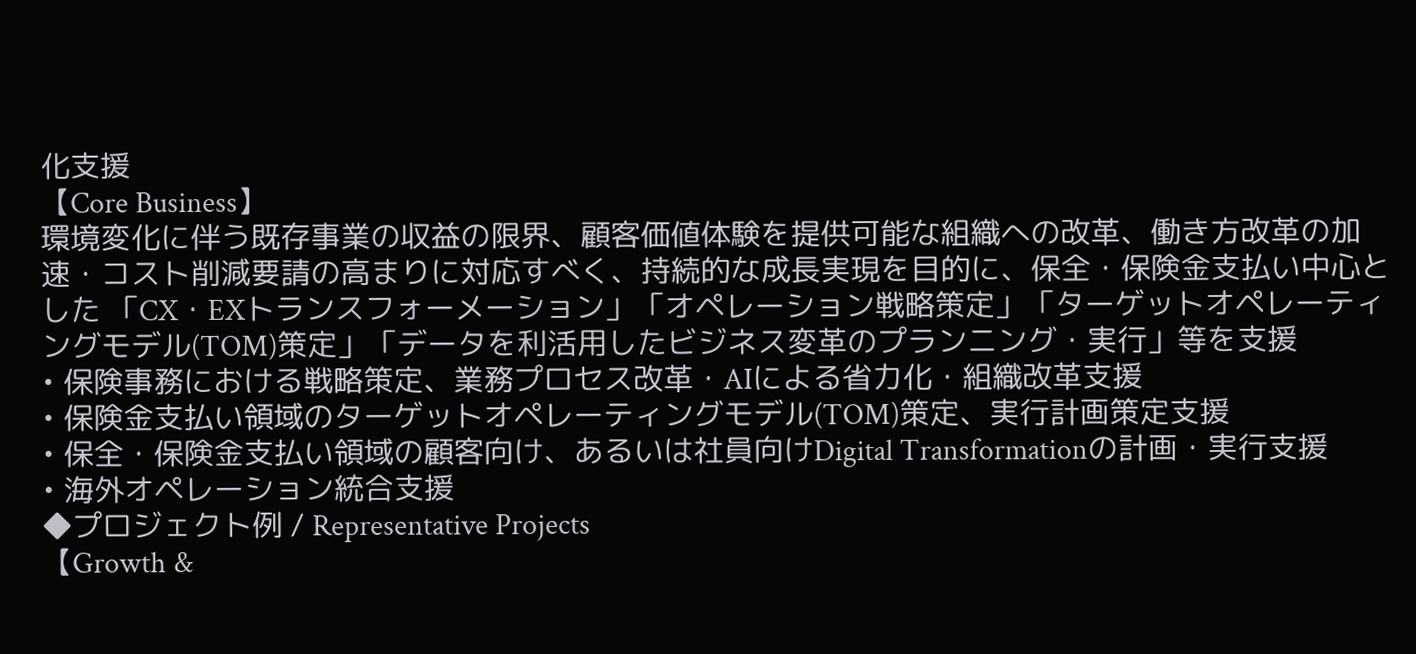化支援
【Core Business】
環境変化に伴う既存事業の収益の限界、顧客価値体験を提供可能な組織への改革、働き方改革の加速・コスト削減要請の高まりに対応すべく、持続的な成長実現を目的に、保全・保険金支払い中心とした 「CX・EXトランスフォーメーション」「オペレーション戦略策定」「ターゲットオペレーティングモデル(TOM)策定」「データを利活用したビジネス変革のプランニング・実行」等を支援
• 保険事務における戦略策定、業務プロセス改革・AIによる省力化・組織改革支援
• 保険金支払い領域のターゲットオペレーティングモデル(TOM)策定、実行計画策定支援
• 保全・保険金支払い領域の顧客向け、あるいは社員向けDigital Transformationの計画・実行支援
• 海外オペレーション統合支援
◆プロジェクト例 / Representative Projects
【Growth &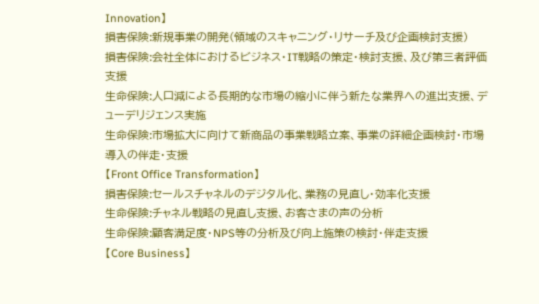Innovation】
損害保険:新規事業の開発(領域のスキャニング・リサーチ及び企画検討支援)
損害保険:会社全体におけるビジネス・IT戦略の策定・検討支援、及び第三者評価支援
生命保険:人口減による長期的な市場の縮小に伴う新たな業界への進出支援、デューデリジェンス実施
生命保険:市場拡大に向けて新商品の事業戦略立案、事業の詳細企画検討・市場導入の伴走・支援
【Front Office Transformation】
損害保険:セールスチャネルのデジタル化、業務の見直し・効率化支援
生命保険:チャネル戦略の見直し支援、お客さまの声の分析
生命保険:顧客満足度・NPS等の分析及び向上施策の検討・伴走支援
【Core Business】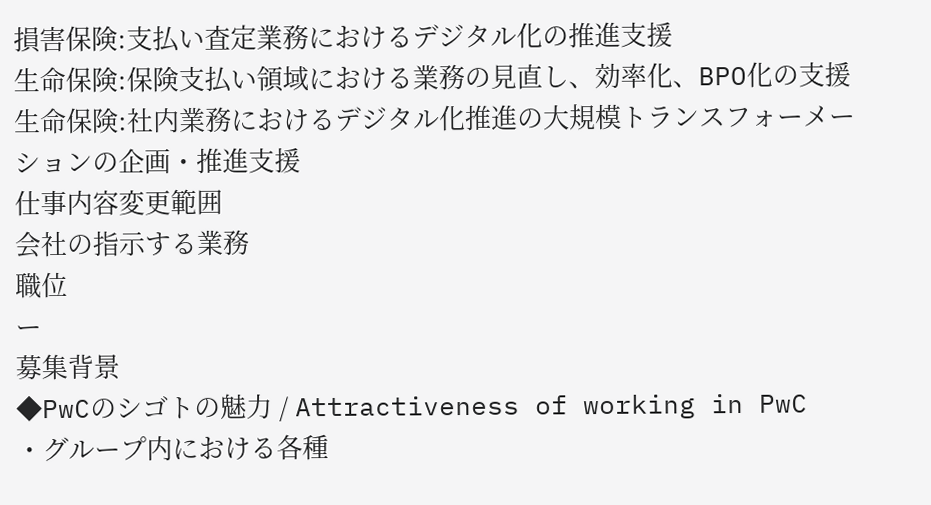損害保険:支払い査定業務におけるデジタル化の推進支援
生命保険:保険支払い領域における業務の見直し、効率化、BPO化の支援
生命保険:社内業務におけるデジタル化推進の大規模トランスフォーメーションの企画・推進支援
仕事内容変更範囲
会社の指示する業務
職位
ー
募集背景
◆PwCのシゴトの魅力 / Attractiveness of working in PwC
・グループ内における各種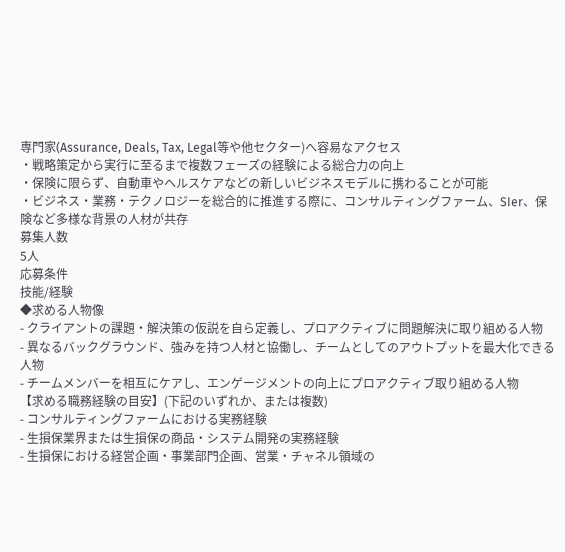専門家(Assurance, Deals, Tax, Legal等や他セクター)へ容易なアクセス
・戦略策定から実行に至るまで複数フェーズの経験による総合力の向上
・保険に限らず、自動車やヘルスケアなどの新しいビジネスモデルに携わることが可能
・ビジネス・業務・テクノロジーを総合的に推進する際に、コンサルティングファーム、SIer、保険など多様な背景の人材が共存
募集人数
5人
応募条件
技能/経験
◆求める人物像
- クライアントの課題・解決策の仮説を自ら定義し、プロアクティブに問題解決に取り組める人物
- 異なるバックグラウンド、強みを持つ人材と協働し、チームとしてのアウトプットを最大化できる人物
- チームメンバーを相互にケアし、エンゲージメントの向上にプロアクティブ取り組める人物
【求める職務経験の目安】(下記のいずれか、または複数)
- コンサルティングファームにおける実務経験
- 生損保業界または生損保の商品・システム開発の実務経験
- 生損保における経営企画・事業部門企画、営業・チャネル領域の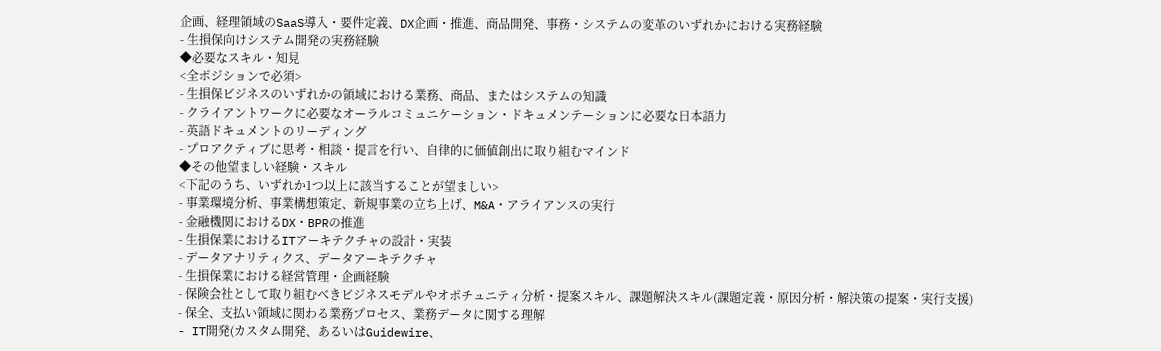企画、経理領域のSaaS導入・要件定義、DX企画・推進、商品開発、事務・システムの変革のいずれかにおける実務経験
- 生損保向けシステム開発の実務経験
◆必要なスキル・知見
<全ポジションで必須>
- 生損保ビジネスのいずれかの領域における業務、商品、またはシステムの知識
- クライアントワークに必要なオーラルコミュニケーション・ドキュメンテーションに必要な日本語力
- 英語ドキュメントのリーディング
- プロアクティブに思考・相談・提言を行い、自律的に価値創出に取り組むマインド
◆その他望ましい経験・スキル
<下記のうち、いずれか1つ以上に該当することが望ましい>
- 事業環境分析、事業構想策定、新規事業の立ち上げ、M&A・アライアンスの実行
- 金融機関におけるDX・BPRの推進
- 生損保業におけるITアーキテクチャの設計・実装
- データアナリティクス、データアーキテクチャ
- 生損保業における経営管理・企画経験
- 保険会社として取り組むべきビジネスモデルやオポチュニティ分析・提案スキル、課題解決スキル(課題定義・原因分析・解決策の提案・実行支援)
- 保全、支払い領域に関わる業務プロセス、業務データに関する理解
- IT開発(カスタム開発、あるいはGuidewire、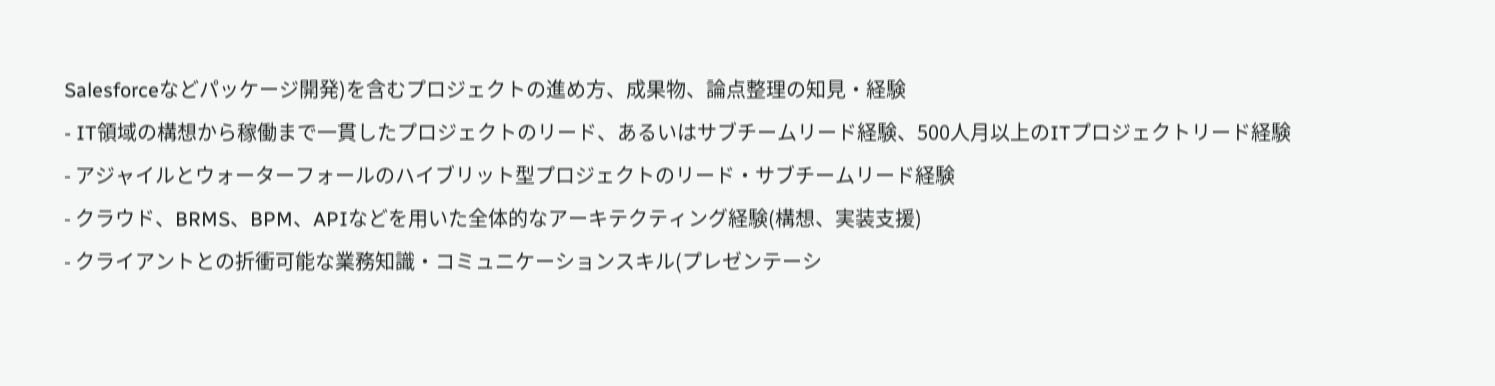Salesforceなどパッケージ開発)を含むプロジェクトの進め方、成果物、論点整理の知見・経験
- IT領域の構想から稼働まで一貫したプロジェクトのリード、あるいはサブチームリード経験、500人月以上のITプロジェクトリード経験
- アジャイルとウォーターフォールのハイブリット型プロジェクトのリード・サブチームリード経験
- クラウド、BRMS、BPM、APIなどを用いた全体的なアーキテクティング経験(構想、実装支援)
- クライアントとの折衝可能な業務知識・コミュニケーションスキル(プレゼンテーシ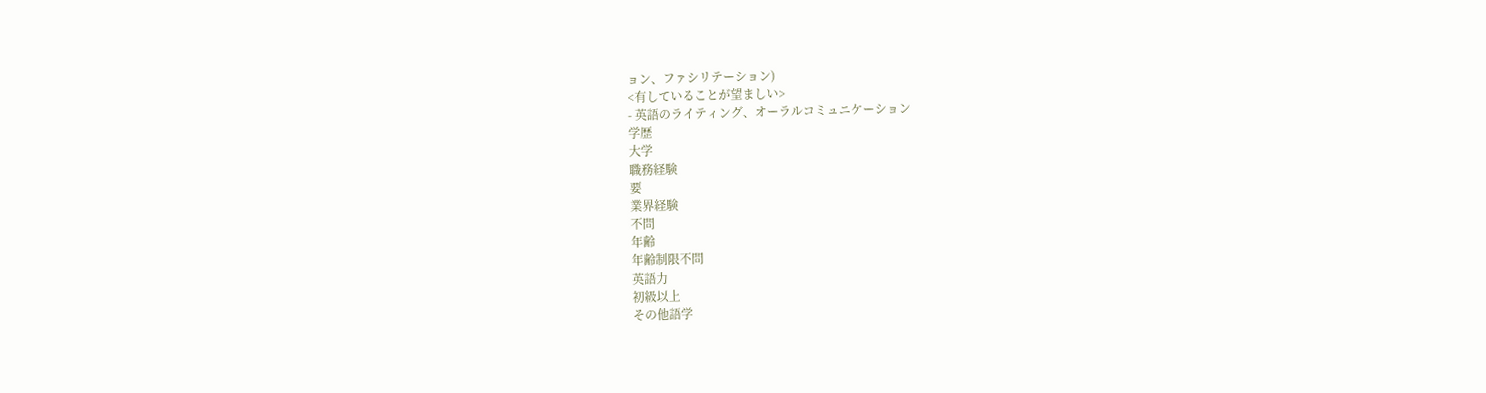ョン、ファシリテーション)
<有していることが望ましい>
- 英語のライティング、オーラルコミュニケーション
学歴
大学
職務経験
要
業界経験
不問
年齢
年齢制限不問
英語力
初級以上
その他語学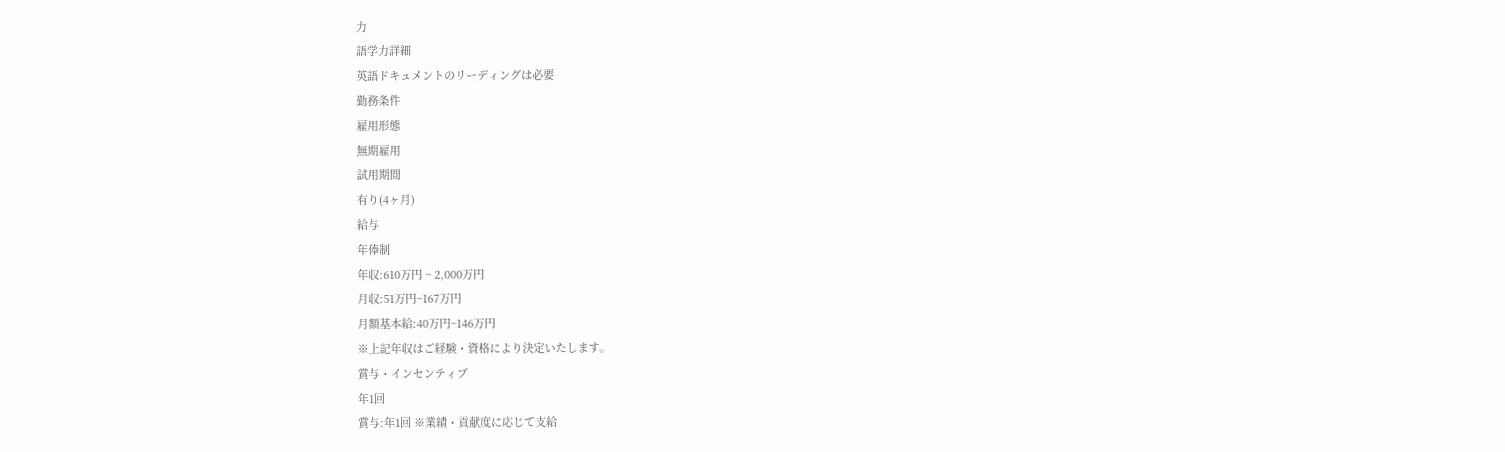力
語学力詳細
英語ドキュメントのリーディングは必要
勤務条件
雇用形態
無期雇用
試用期間
有り(4ヶ月)
給与
年俸制
年収:610万円 ~ 2,000万円
月収:51万円~167万円
月額基本給:40万円~146万円
※上記年収はご経験・資格により決定いたします。
賞与・インセンティブ
年1回
賞与:年1回 ※業績・貢献度に応じて支給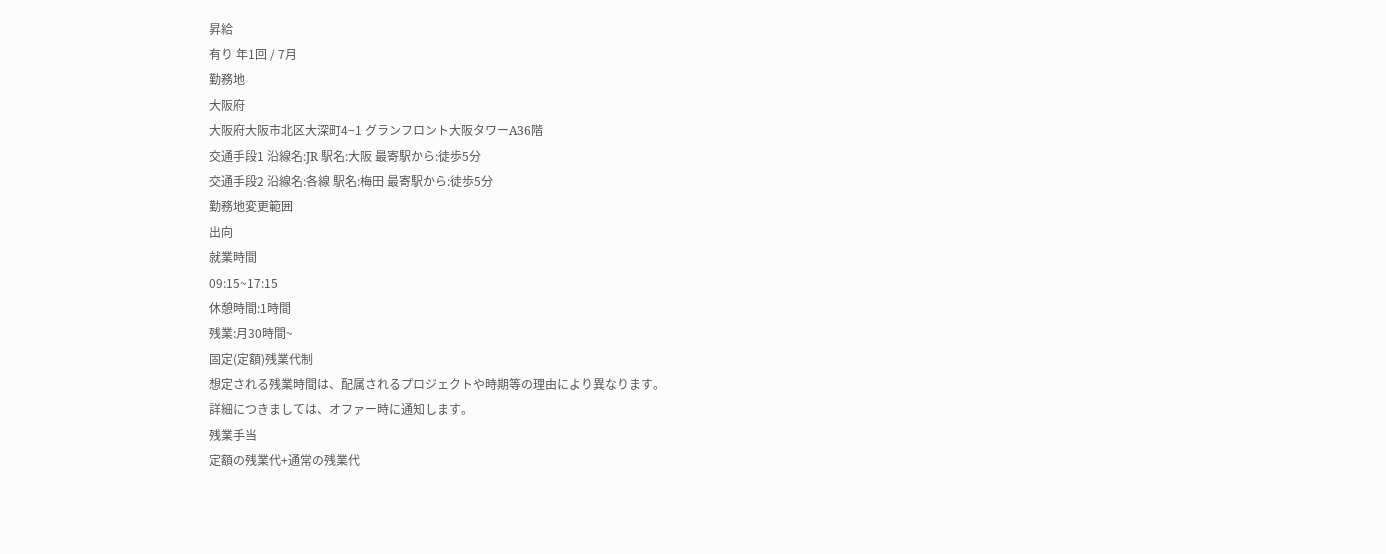昇給
有り 年1回 / 7月
勤務地
大阪府
大阪府大阪市北区大深町4−1 グランフロント大阪タワーA36階
交通手段1 沿線名:JR 駅名:大阪 最寄駅から:徒歩5分
交通手段2 沿線名:各線 駅名:梅田 最寄駅から:徒歩5分
勤務地変更範囲
出向
就業時間
09:15~17:15
休憩時間:1時間
残業:月30時間~
固定(定額)残業代制
想定される残業時間は、配属されるプロジェクトや時期等の理由により異なります。
詳細につきましては、オファー時に通知します。
残業手当
定額の残業代+通常の残業代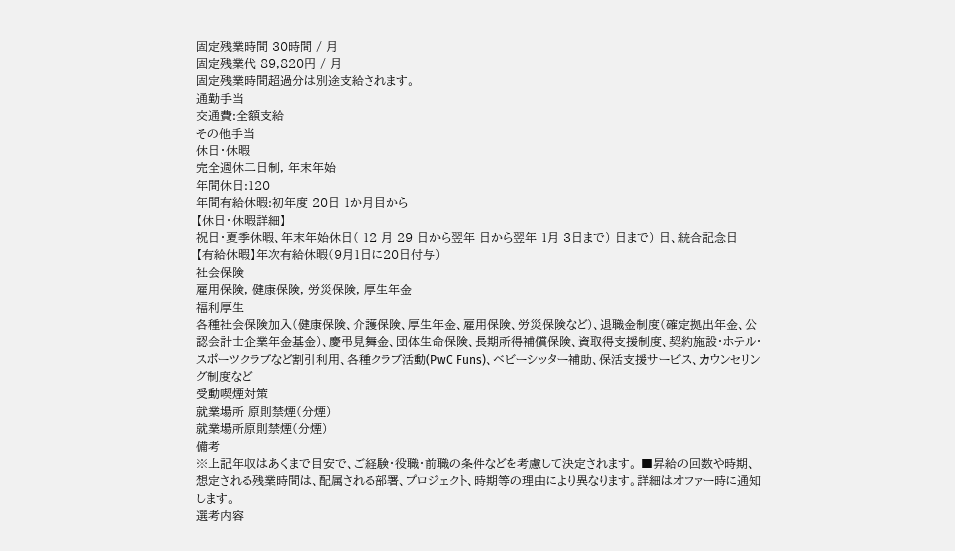固定残業時間 30時間 / 月
固定残業代 89,820円 / 月
固定残業時間超過分は別途支給されます。
通勤手当
交通費:全額支給
その他手当
休日・休暇
完全週休二日制, 年末年始
年間休日:120
年間有給休暇:初年度 20日 1か月目から
【休日・休暇詳細】
祝日・夏季休暇、年末年始休日( 12 月 29 日から翌年 日から翌年 1月 3日まで) 日まで) 日、統合記念日
【有給休暇】年次有給休暇(9月1日に20日付与)
社会保険
雇用保険, 健康保険, 労災保険, 厚生年金
福利厚生
各種社会保険加入(健康保険、介護保険、厚生年金、雇用保険、労災保険など)、退職金制度(確定拠出年金、公認会計士企業年金基金)、慶弔見舞金、団体生命保険、長期所得補償保険、資取得支援制度、契約施設・ホテル・スポーツクラブなど割引利用、各種クラブ活動(PwC Funs)、ベビーシッター補助、保活支援サービス、カウンセリング制度など
受動喫煙対策
就業場所 原則禁煙(分煙)
就業場所原則禁煙(分煙)
備考
※上記年収はあくまで目安で、ご経験・役職・前職の条件などを考慮して決定されます。 ■昇給の回数や時期、想定される残業時間は、配属される部署、プロジェクト、時期等の理由により異なります。詳細はオファー時に通知します。
選考内容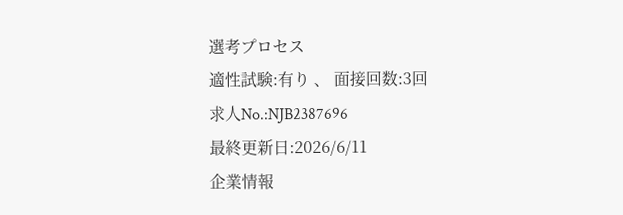選考プロセス
適性試験:有り 、 面接回数:3回
求人No.:NJB2387696
最終更新日:2026/6/11
企業情報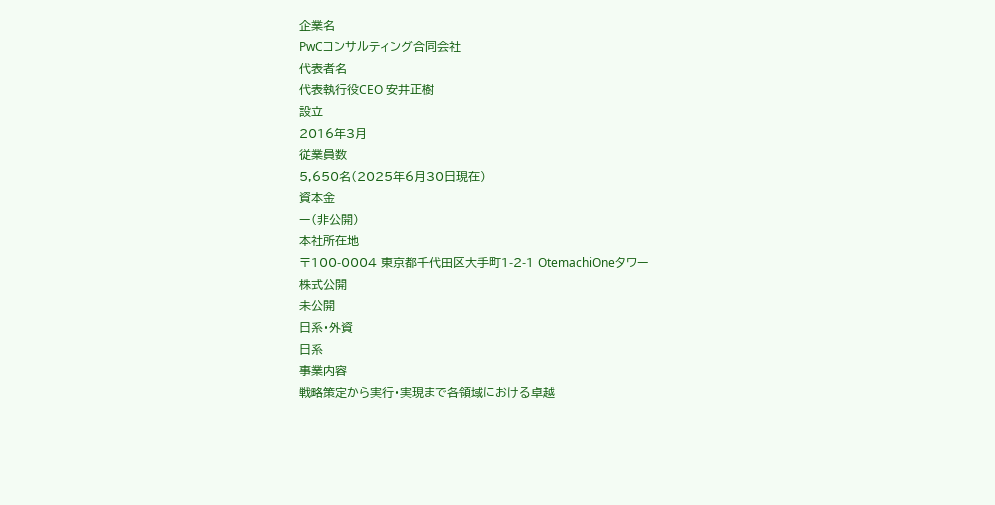企業名
PwCコンサルティング合同会社
代表者名
代表執行役CEO 安井正樹
設立
2016年3月
従業員数
5,650名(2025年6月30日現在)
資本金
ー(非公開)
本社所在地
〒100-0004 東京都千代田区大手町1-2-1 OtemachiOneタワー
株式公開
未公開
日系・外資
日系
事業内容
戦略策定から実行・実現まで各領域における卓越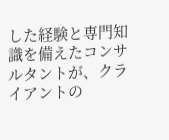した経験と専門知識を備えたコンサルタントが、クライアントの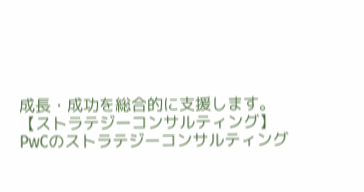成長・成功を総合的に支援します。
【ストラテジーコンサルティング】
PwCのストラテジーコンサルティング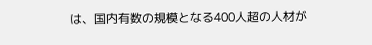は、国内有数の規模となる400人超の人材が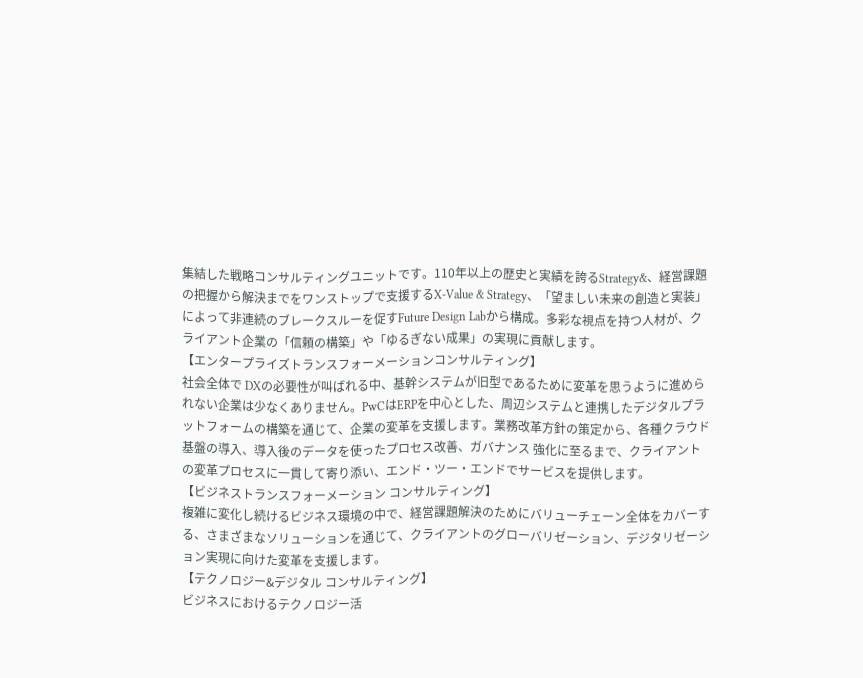集結した戦略コンサルティングユニットです。110年以上の歴史と実績を誇るStrategy&、経営課題の把握から解決までをワンストップで支援するX-Value & Strategy、「望ましい未来の創造と実装」によって非連続のブレークスルーを促すFuture Design Labから構成。多彩な視点を持つ人材が、クライアント企業の「信頼の構築」や「ゆるぎない成果」の実現に貢献します。
【エンタープライズトランスフォーメーションコンサルティング】
社会全体で DXの必要性が叫ばれる中、基幹システムが旧型であるために変革を思うように進められない企業は少なくありません。PwCはERPを中心とした、周辺システムと連携したデジタルプラットフォームの構築を通じて、企業の変革を支援します。業務改革方針の策定から、各種クラウド基盤の導入、導入後のデータを使ったプロセス改善、ガバナンス 強化に至るまで、クライアントの変革プロセスに一貫して寄り添い、エンド・ツー・エンドでサービスを提供します。
【ビジネストランスフォーメーション コンサルティング】
複雑に変化し続けるビジネス環境の中で、経営課題解決のためにバリューチェーン全体をカバーする、さまざまなソリューションを通じて、クライアントのグローバリゼーション、デジタリゼーション実現に向けた変革を支援します。
【テクノロジー&デジタル コンサルティング】
ビジネスにおけるテクノロジー活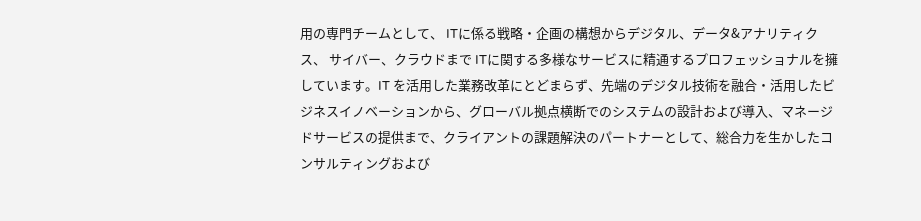用の専門チームとして、 ITに係る戦略・企画の構想からデジタル、データ&アナリティクス、 サイバー、クラウドまで ITに関する多様なサービスに精通するプロフェッショナルを擁しています。IT を活用した業務改革にとどまらず、先端のデジタル技術を融合・活用したビジネスイノベーションから、グローバル拠点横断でのシステムの設計および導入、マネージドサービスの提供まで、クライアントの課題解決のパートナーとして、総合力を生かしたコンサルティングおよび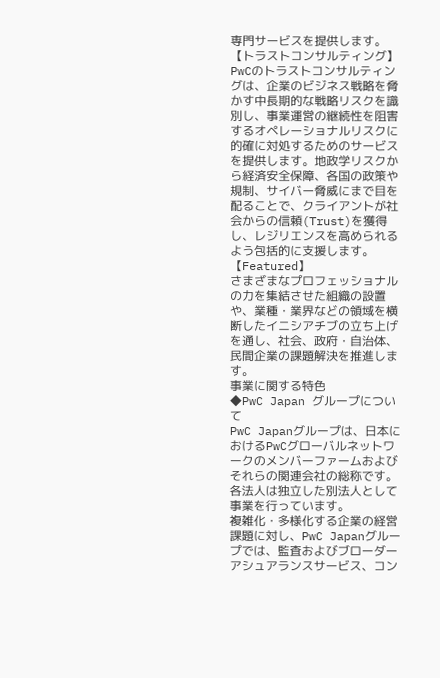専門サービスを提供します。
【トラストコンサルティング】
PwCのトラストコンサルティングは、企業のビジネス戦略を脅かす中長期的な戦略リスクを識別し、事業運営の継続性を阻害するオペレーショナルリスクに的確に対処するためのサービスを提供します。地政学リスクから経済安全保障、各国の政策や規制、サイバー脅威にまで目を配ることで、クライアントが社会からの信頼(Trust)を獲得し、レジリエンスを高められるよう包括的に支援します。
【Featured】
さまざまなプロフェッショナルの力を集結させた組織の設置や、業種・業界などの領域を横断したイニシアチブの立ち上げを通し、社会、政府・自治体、民間企業の課題解決を推進します。
事業に関する特色
◆PwC Japan グループについて
PwC Japanグループは、日本におけるPwCグローバルネットワークのメンバーファームおよびそれらの関連会社の総称です。各法人は独立した別法人として事業を行っています。
複雑化・多様化する企業の経営課題に対し、PwC Japanグループでは、監査およびブローダーアシュアランスサービス、コン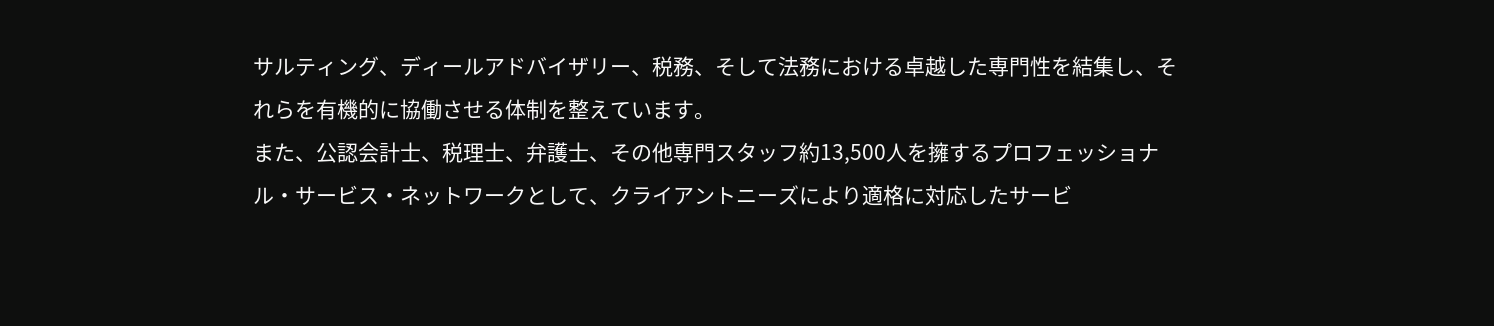サルティング、ディールアドバイザリー、税務、そして法務における卓越した専門性を結集し、それらを有機的に協働させる体制を整えています。
また、公認会計士、税理士、弁護士、その他専門スタッフ約13,500人を擁するプロフェッショナル・サービス・ネットワークとして、クライアントニーズにより適格に対応したサービ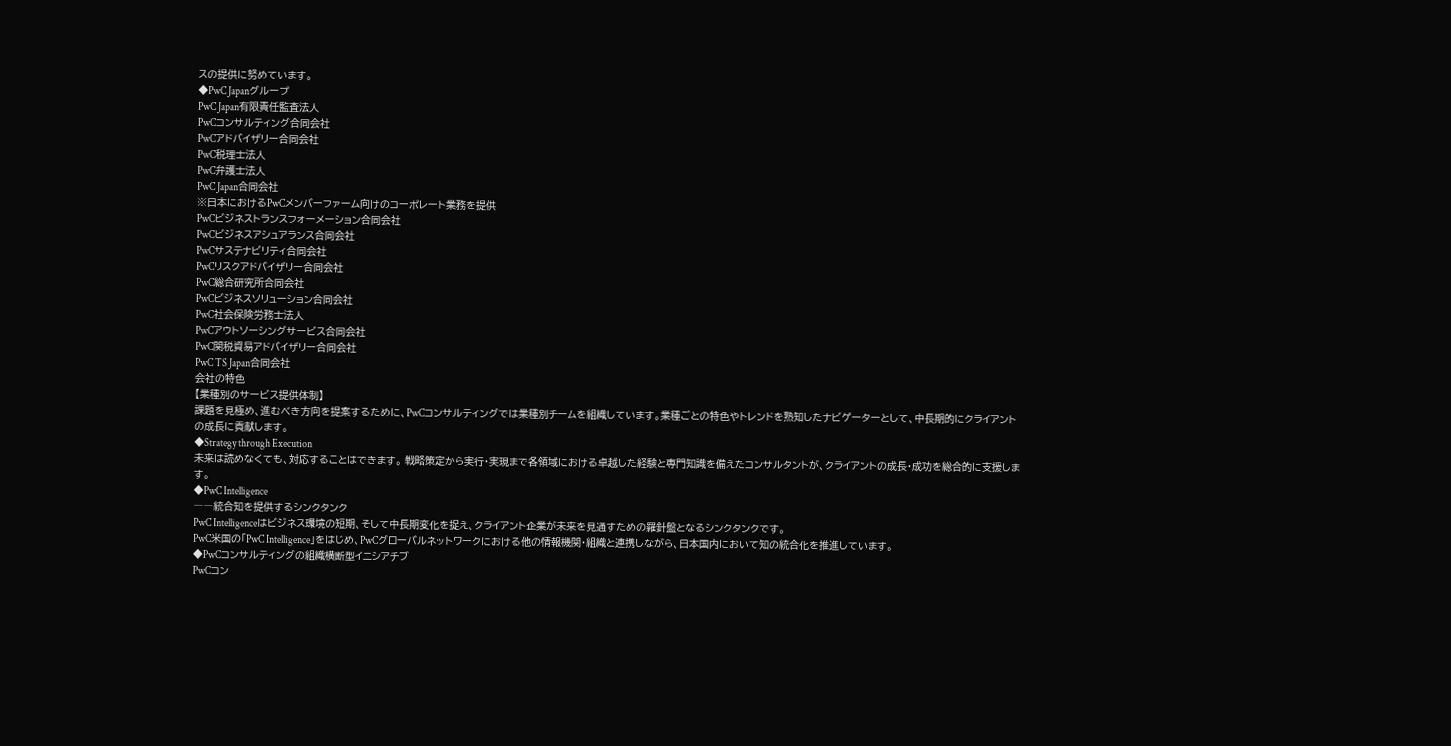スの提供に努めています。
◆PwC Japanグループ
PwC Japan有限責任監査法人
PwCコンサルティング合同会社
PwCアドバイザリー合同会社
PwC税理士法人
PwC弁護士法人
PwC Japan合同会社
※日本におけるPwCメンバーファーム向けのコーポレート業務を提供
PwCビジネストランスフォーメーション合同会社
PwCビジネスアシュアランス合同会社
PwCサステナビリティ合同会社
PwCリスクアドバイザリー合同会社
PwC総合研究所合同会社
PwCビジネスソリューション合同会社
PwC社会保険労務士法人
PwCアウトソーシングサービス合同会社
PwC関税資易アドバイザリー合同会社
PwC TS Japan合同会社
会社の特色
【業種別のサービス提供体制】
課題を見極め、進むべき方向を提案するために、PwCコンサルティングでは業種別チームを組織しています。業種ごとの特色やトレンドを熟知したナビゲーターとして、中長期的にクライアントの成長に貢献します。
◆Strategy through Execution
未来は読めなくても、対応することはできます。 戦略策定から実行・実現まで各領域における卓越した経験と専門知識を備えたコンサルタントが、クライアントの成長・成功を総合的に支援します。
◆PwC Intelligence
――統合知を提供するシンクタンク
PwC Intelligenceはビジネス環境の短期、そして中長期変化を捉え、クライアント企業が未来を見通すための羅針盤となるシンクタンクです。
PwC米国の「PwC Intelligence」をはじめ、PwCグローバルネットワークにおける他の情報機関・組織と連携しながら、日本国内において知の統合化を推進しています。
◆PwCコンサルティングの組織横断型イニシアチブ
PwCコン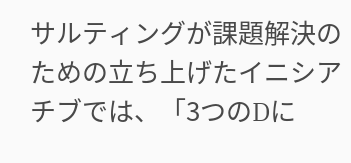サルティングが課題解決のための立ち上げたイニシアチブでは、「3つのDに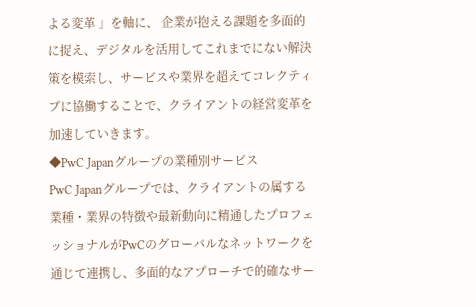よる変革 」を軸に、 企業が抱える課題を多面的に捉え、デジタルを活用してこれまでにない解決策を模索し、サービスや業界を超えてコレクティブに協働することで、クライアントの経営変革を加速していきます。
◆PwC Japanグループの業種別サービス
PwC Japanグループでは、クライアントの属する業種・業界の特徴や最新動向に精通したプロフェッショナルがPwCのグローバルなネットワークを通じて連携し、多面的なアプローチで的確なサー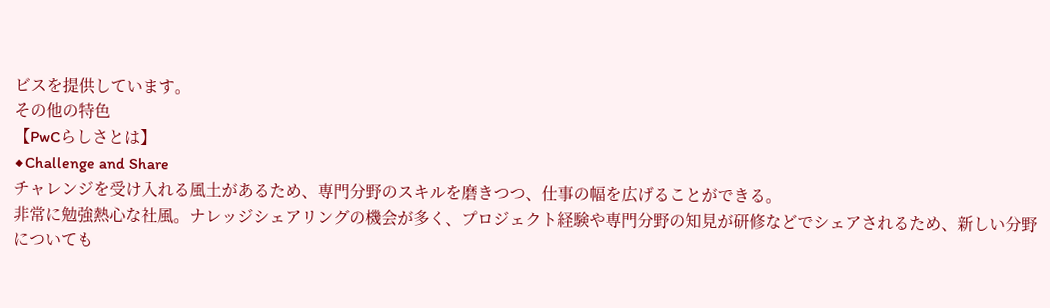ビスを提供しています。
その他の特色
【PwCらしさとは】
◆Challenge and Share
チャレンジを受け入れる風土があるため、専門分野のスキルを磨きつつ、仕事の幅を広げることができる。
非常に勉強熱心な社風。ナレッジシェアリングの機会が多く、プロジェクト経験や専門分野の知見が研修などでシェアされるため、新しい分野についても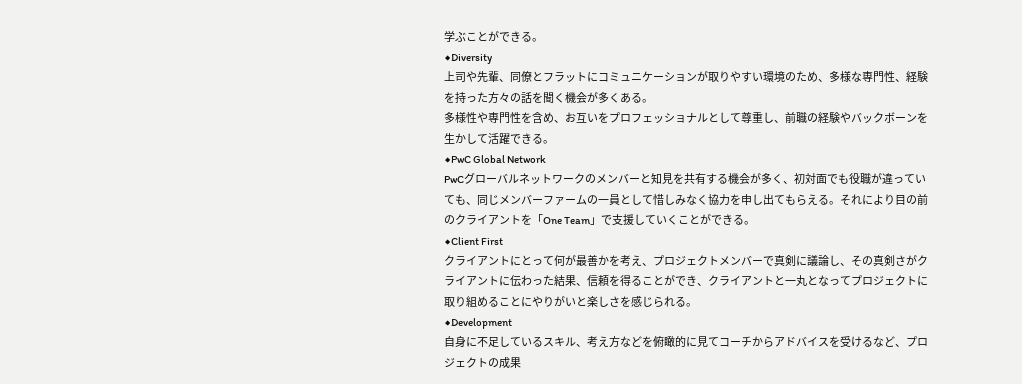学ぶことができる。
◆Diversity
上司や先輩、同僚とフラットにコミュニケーションが取りやすい環境のため、多様な専門性、経験を持った方々の話を聞く機会が多くある。
多様性や専門性を含め、お互いをプロフェッショナルとして尊重し、前職の経験やバックボーンを生かして活躍できる。
◆PwC Global Network
PwCグローバルネットワークのメンバーと知見を共有する機会が多く、初対面でも役職が違っていても、同じメンバーファームの一員として惜しみなく協力を申し出てもらえる。それにより目の前のクライアントを「One Team」で支援していくことができる。
◆Client First
クライアントにとって何が最善かを考え、プロジェクトメンバーで真剣に議論し、その真剣さがクライアントに伝わった結果、信頼を得ることができ、クライアントと一丸となってプロジェクトに取り組めることにやりがいと楽しさを感じられる。
◆Development
自身に不足しているスキル、考え方などを俯瞰的に見てコーチからアドバイスを受けるなど、プロジェクトの成果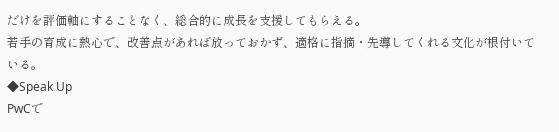だけを評価軸にすることなく、総合的に成長を支援してもらえる。
若手の育成に熱心で、改善点があれば放っておかず、適格に指摘・先導してくれる文化が根付いている。
◆Speak Up
PwCで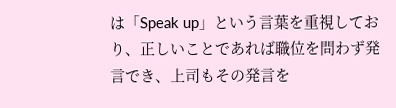は「Speak up」という言葉を重視しており、正しいことであれば職位を問わず発言でき、上司もその発言を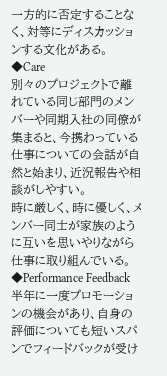一方的に否定することなく、対等にディスカッションする文化がある。
◆Care
別々のプロジェクトで離れている同じ部門のメンバーや同期入社の同僚が集まると、今携わっている仕事についての会話が自然と始まり、近況報告や相談がしやすい。
時に厳しく、時に優しく、メンバー同士が家族のように互いを思いやりながら仕事に取り組んでいる。
◆Performance Feedback
半年に一度プロモーションの機会があり、自身の評価についても短いスパンでフィードバックが受け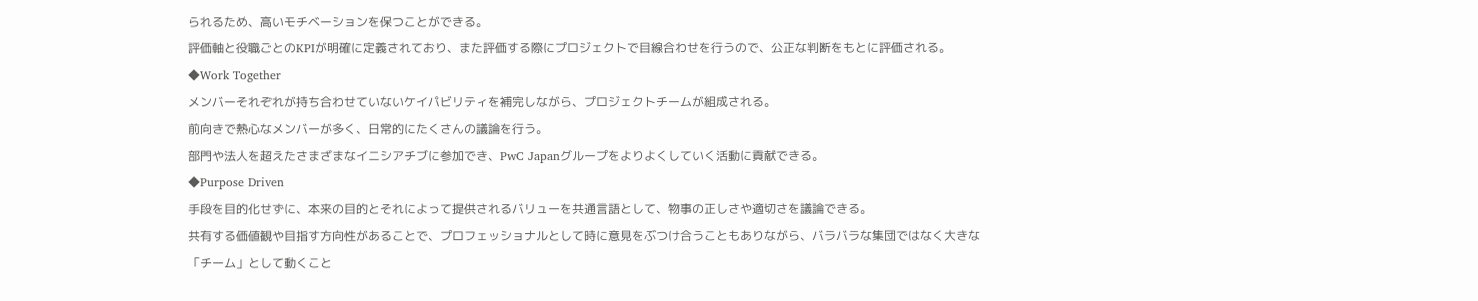られるため、高いモチベーションを保つことができる。
評価軸と役職ごとのKPIが明確に定義されており、また評価する際にプロジェクトで目線合わせを行うので、公正な判断をもとに評価される。
◆Work Together
メンバーそれぞれが持ち合わせていないケイパビリティを補完しながら、プロジェクトチームが組成される。
前向きで熱心なメンバーが多く、日常的にたくさんの議論を行う。
部門や法人を超えたさまざまなイニシアチブに参加でき、PwC Japanグループをよりよくしていく活動に貢献できる。
◆Purpose Driven
手段を目的化せずに、本来の目的とそれによって提供されるバリューを共通言語として、物事の正しさや適切さを議論できる。
共有する価値観や目指す方向性があることで、プロフェッショナルとして時に意見をぶつけ合うこともありながら、バラバラな集団ではなく大きな「チーム」として動くこと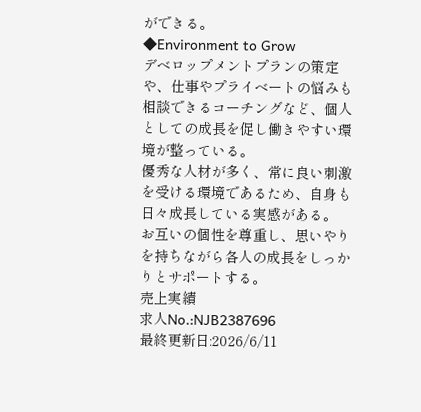ができる。
◆Environment to Grow
デベロップメントプランの策定や、仕事やプライベートの悩みも相談できるコーチングなど、個人としての成長を促し働きやすい環境が整っている。
優秀な人材が多く、常に良い刺激を受ける環境であるため、自身も日々成長している実感がある。
お互いの個性を尊重し、思いやりを持ちながら各人の成長をしっかりとサポートする。
売上実績
求人No.:NJB2387696
最終更新日:2026/6/11